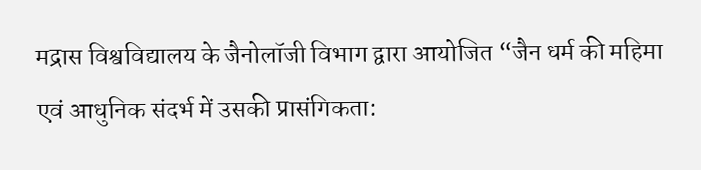मद्रास विश्वविद्यालय के जैनोलॉजी विभाग द्वारा आयोजित “जैन धर्म की महिमा एवं आधुनिक संदर्भ में उसकी प्रासंगिकता: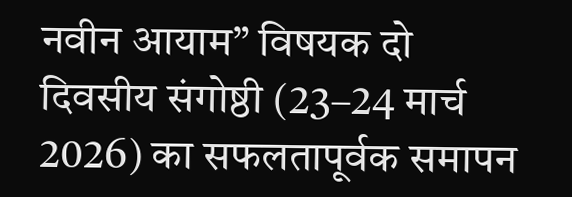नवीन आयाम” विषयक दो दिवसीय संगोष्ठी (23–24 मार्च 2026) का सफलतापूर्वक समापन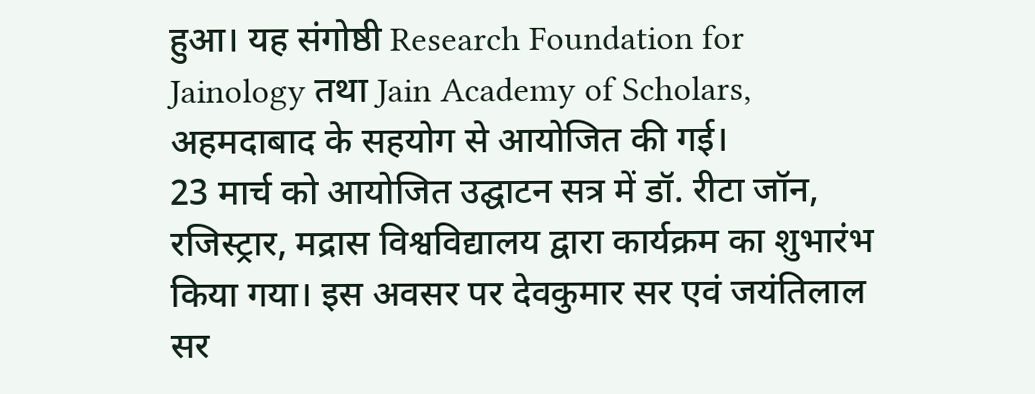हुआ। यह संगोष्ठी Research Foundation for Jainology तथा Jain Academy of Scholars, अहमदाबाद के सहयोग से आयोजित की गई।
23 मार्च को आयोजित उद्घाटन सत्र में डॉ. रीटा जॉन, रजिस्ट्रार, मद्रास विश्वविद्यालय द्वारा कार्यक्रम का शुभारंभ किया गया। इस अवसर पर देवकुमार सर एवं जयंतिलाल सर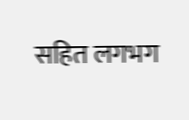सहित लगभग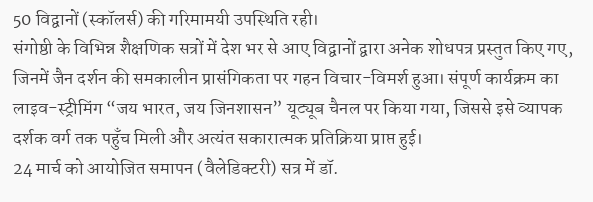50 विद्वानों (स्कॉलर्स) की गरिमामयी उपस्थिति रही।
संगोष्ठी के विभिन्न शैक्षणिक सत्रों में देश भर से आए विद्वानों द्वारा अनेक शोधपत्र प्रस्तुत किए गए, जिनमें जैन दर्शन की समकालीन प्रासंगिकता पर गहन विचार-विमर्श हुआ। संपूर्ण कार्यक्रम का लाइव-स्ट्रीमिंग “जय भारत, जय जिनशासन” यूट्यूब चैनल पर किया गया, जिससे इसे व्यापक दर्शक वर्ग तक पहुँच मिली और अत्यंत सकारात्मक प्रतिक्रिया प्राप्त हुई।
24 मार्च को आयोजित समापन (वैलेडिक्टरी) सत्र में डॉ.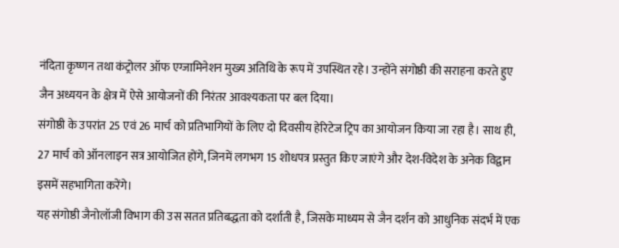नंदिता कृष्णन तथा कंट्रोलर ऑफ एग्जामिनेशन मुख्य अतिथि के रूप में उपस्थित रहे। उन्होंने संगोष्ठी की सराहना करते हुए जैन अध्ययन के क्षेत्र में ऐसे आयोजनों की निरंतर आवश्यकता पर बल दिया।
संगोष्ठी के उपरांत 25 एवं 26 मार्च को प्रतिभागियों के लिए दो दिवसीय हेरिटेज ट्रिप का आयोजन किया जा रहा है। साथ ही, 27 मार्च को ऑनलाइन सत्र आयोजित होंगे, जिनमें लगभग 15 शोधपत्र प्रस्तुत किए जाएंगे और देश-विदेश के अनेक विद्वान इसमें सहभागिता करेंगे।
यह संगोष्ठी जैनोलॉजी विभाग की उस सतत प्रतिबद्धता को दर्शाती है, जिसके माध्यम से जैन दर्शन को आधुनिक संदर्भ में एक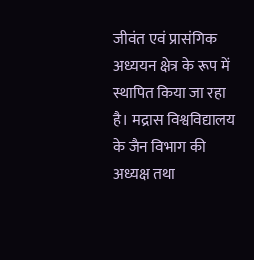जीवंत एवं प्रासंगिक अध्ययन क्षेत्र के रूप में स्थापित किया जा रहा है। मद्रास विश्वविद्यालय के जैन विभाग की अध्यक्ष तथा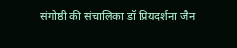संगोष्ठी की संचालिका डॉ प्रियदर्शना जैन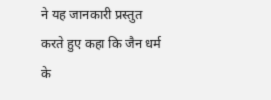ने यह जानकारी प्रस्तुत करते हुए कहा कि जैन धर्म के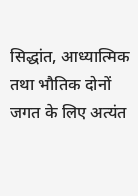सिद्धांत, आध्यात्मिक तथा भौतिक दोनों जगत के लिए अत्यंत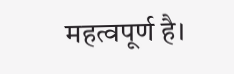महत्वपूर्ण है।